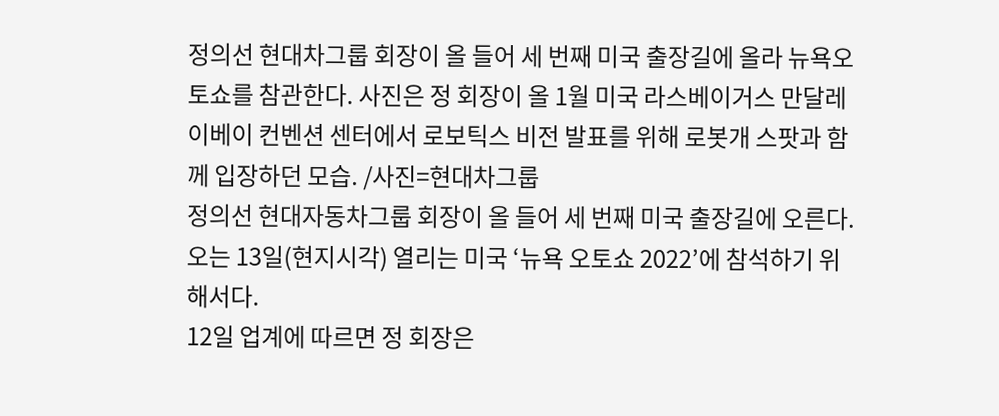정의선 현대차그룹 회장이 올 들어 세 번째 미국 출장길에 올라 뉴욕오토쇼를 참관한다. 사진은 정 회장이 올 1월 미국 라스베이거스 만달레이베이 컨벤션 센터에서 로보틱스 비전 발표를 위해 로봇개 스팟과 함께 입장하던 모습. /사진=현대차그룹
정의선 현대자동차그룹 회장이 올 들어 세 번째 미국 출장길에 오른다. 오는 13일(현지시각) 열리는 미국 ‘뉴욕 오토쇼 2022’에 참석하기 위해서다.
12일 업계에 따르면 정 회장은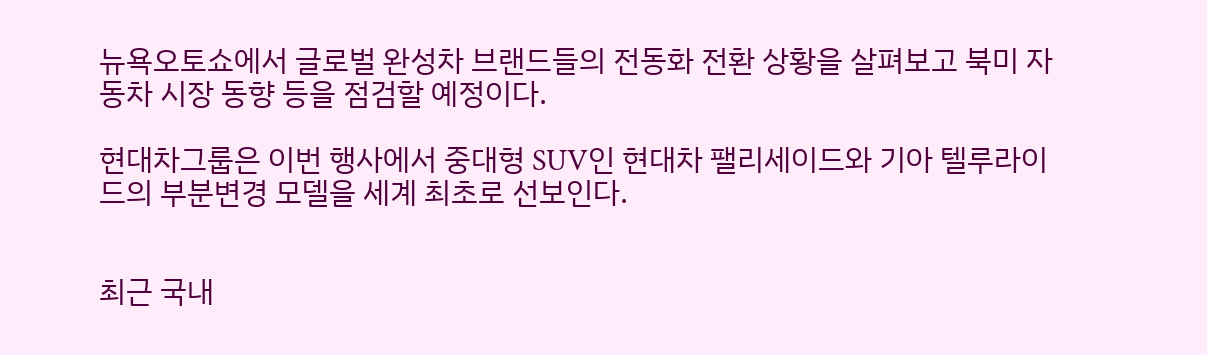뉴욕오토쇼에서 글로벌 완성차 브랜드들의 전동화 전환 상황을 살펴보고 북미 자동차 시장 동향 등을 점검할 예정이다.

현대차그룹은 이번 행사에서 중대형 SUV인 현대차 팰리세이드와 기아 텔루라이드의 부분변경 모델을 세계 최초로 선보인다.


최근 국내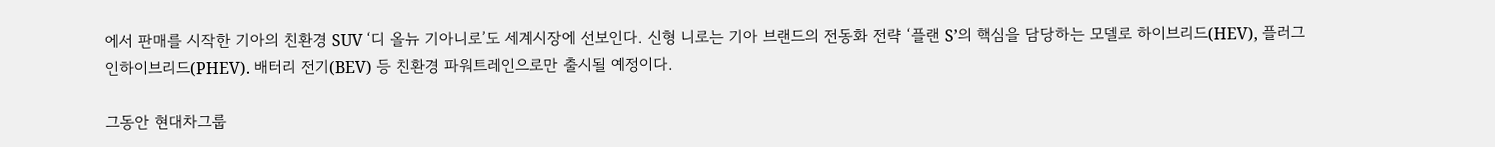에서 판매를 시작한 기아의 친환경 SUV ‘디 올뉴 기아니로’도 세계시장에 선보인다. 신형 니로는 기아 브랜드의 전동화 전략 ‘플랜 S’의 핵심을 담당하는 모델로 하이브리드(HEV), 플러그인하이브리드(PHEV). 배터리 전기(BEV) 등 친환경 파워트레인으로만 출시될 예정이다.

그동안 현대차그룹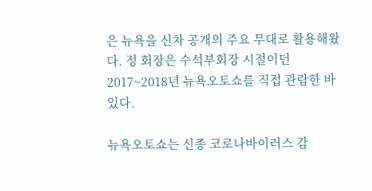은 뉴욕을 신차 공개의 주요 무대로 활용해왔다. 정 회장은 수석부회장 시절이던 2017~2018년 뉴욕오토쇼를 직접 관람한 바 있다.

뉴욕오토쇼는 신종 코로나바이러스 감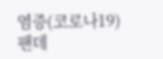염증(코로나19) 팬데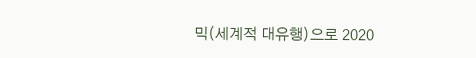믹(세계적 대유행)으로 2020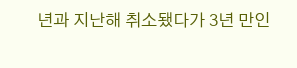년과 지난해 취소됐다가 3년 만인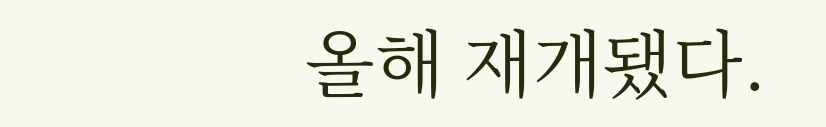올해 재개됐다.